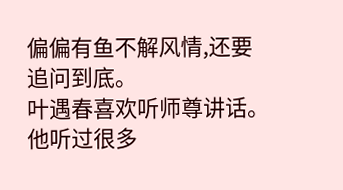偏偏有鱼不解风情,还要追问到底。
叶遇春喜欢听师尊讲话。他听过很多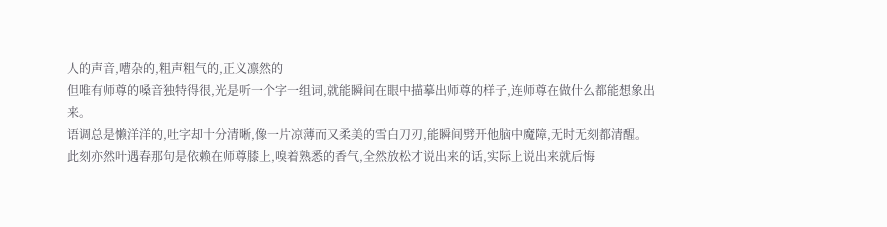人的声音,嘈杂的,粗声粗气的,正义凛然的
但唯有师尊的嗓音独特得很,光是听一个字一组词,就能瞬间在眼中描摹出师尊的样子,连师尊在做什么都能想象出来。
语调总是懒洋洋的,吐字却十分清晰,像一片凉薄而又柔美的雪白刀刃,能瞬间劈开他脑中魔障,无时无刻都清醒。
此刻亦然叶遇春那句是依赖在师尊膝上,嗅着熟悉的香气,全然放松才说出来的话,实际上说出来就后悔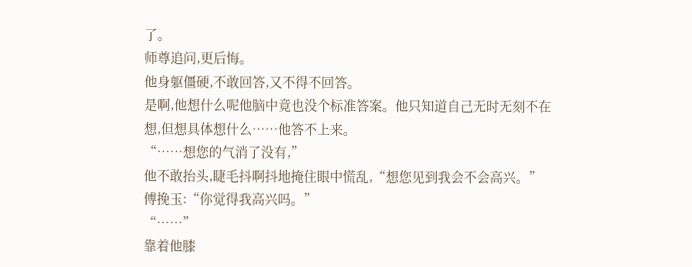了。
师尊追问,更后悔。
他身躯僵硬,不敢回答,又不得不回答。
是啊,他想什么呢他脑中竟也没个标准答案。他只知道自己无时无刻不在想,但想具体想什么……他答不上来。
“……想您的气消了没有,”
他不敢抬头,睫毛抖啊抖地掩住眼中慌乱,“想您见到我会不会高兴。”
傅挽玉:“你觉得我高兴吗。”
“……”
靠着他膝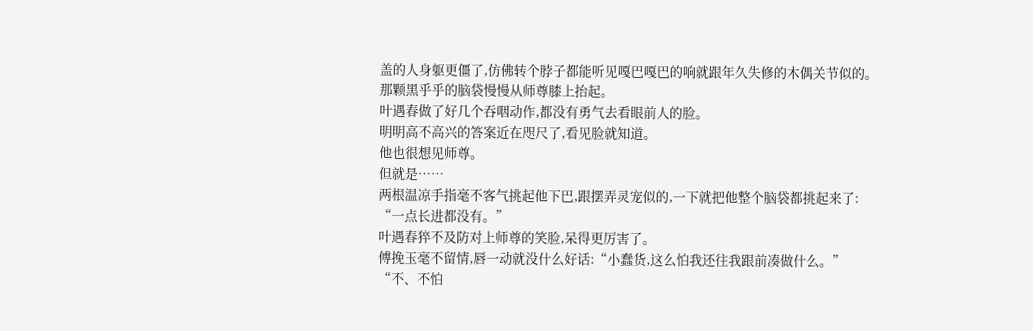盖的人身躯更僵了,仿佛转个脖子都能听见嘎巴嘎巴的响就跟年久失修的木偶关节似的。
那颗黑乎乎的脑袋慢慢从师尊膝上抬起。
叶遇春做了好几个吞咽动作,都没有勇气去看眼前人的脸。
明明高不高兴的答案近在咫尺了,看见脸就知道。
他也很想见师尊。
但就是……
两根温凉手指毫不客气挑起他下巴,跟摆弄灵宠似的,一下就把他整个脑袋都挑起来了:
“一点长进都没有。”
叶遇春猝不及防对上师尊的笑脸,呆得更厉害了。
傅挽玉毫不留情,唇一动就没什么好话:“小蠢货,这么怕我还往我跟前凑做什么。”
“不、不怕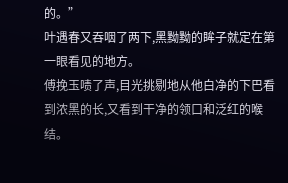的。”
叶遇春又吞咽了两下,黑黝黝的眸子就定在第一眼看见的地方。
傅挽玉啧了声,目光挑剔地从他白净的下巴看到浓黑的长,又看到干净的领口和泛红的喉结。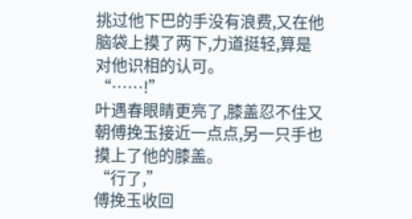挑过他下巴的手没有浪费,又在他脑袋上摸了两下,力道挺轻,算是对他识相的认可。
“……!”
叶遇春眼睛更亮了,膝盖忍不住又朝傅挽玉接近一点点,另一只手也摸上了他的膝盖。
“行了,”
傅挽玉收回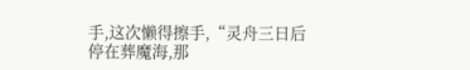手,这次懒得擦手,“灵舟三日后停在葬魔海,那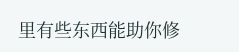里有些东西能助你修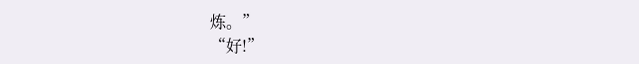炼。”
“好!”